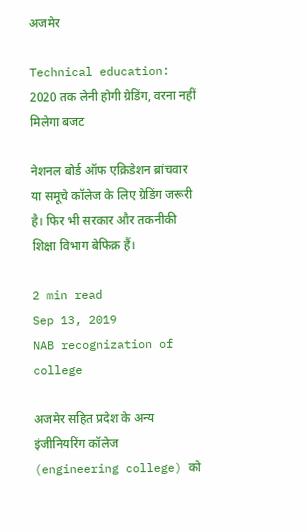अजमेर

Technical education: 2020 तक लेनी होगी ग्रेडिंग, वरना नहीं मिलेगा बजट

नेशनल बोर्ड ऑफ एक्रिडेशन ब्रांचवार या समूचे कॉलेज के लिए ग्रेडिंग जरूरी है। फिर भी सरकार और तकनीकी शिक्षा विभाग बेफिक्र हैं।

2 min read
Sep 13, 2019
NAB recognization of college

अजमेर सहित प्रदेश के अन्य इंजीनियरिंग कॉलेज (engineering college) को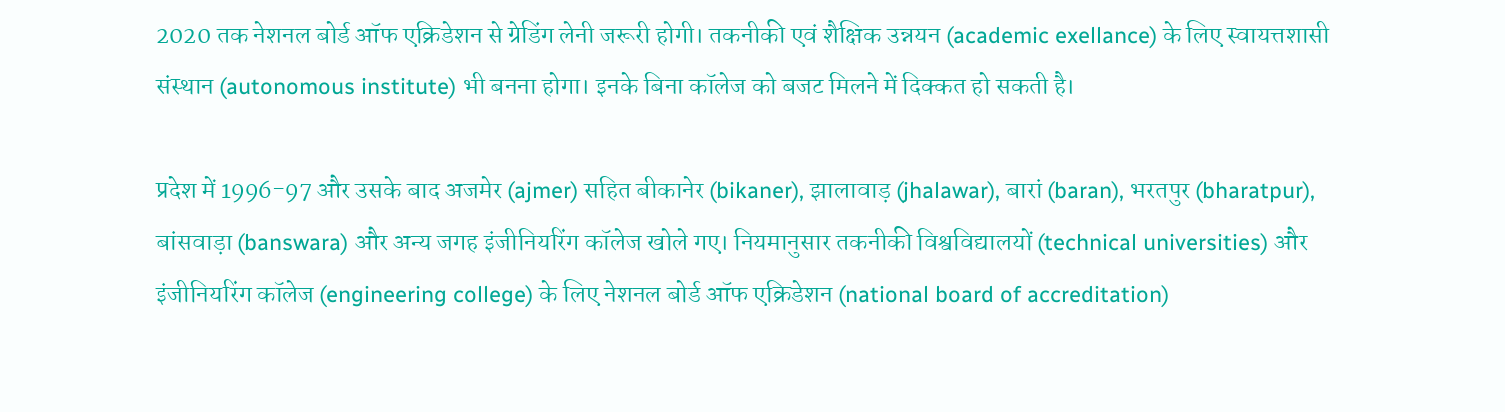2020 तक नेशनल बोर्ड ऑफ एक्रिडेशन से ग्रेडिंग लेनी जरूरी होगी। तकनीकी एवं शैक्षिक उन्नयन (academic exellance) के लिए स्वायत्तशासी संस्थान (autonomous institute) भी बनना होगा। इनके बिना कॉलेज को बजट मिलने में दिक्कत हो सकती है।

प्रदेश में 1996-97 और उसके बाद अजमेर (ajmer) सहित बीकानेर (bikaner), झालावाड़ (jhalawar), बारां (baran), भरतपुर (bharatpur), बांसवाड़ा (banswara) और अन्य जगह इंजीनियरिंग कॉलेज खोले गए। नियमानुसार तकनीकी विश्वविद्यालयों (technical universities) और इंजीनियरिंग कॉलेज (engineering college) के लिए नेशनल बोर्ड ऑफ एक्रिडेशन (national board of accreditation)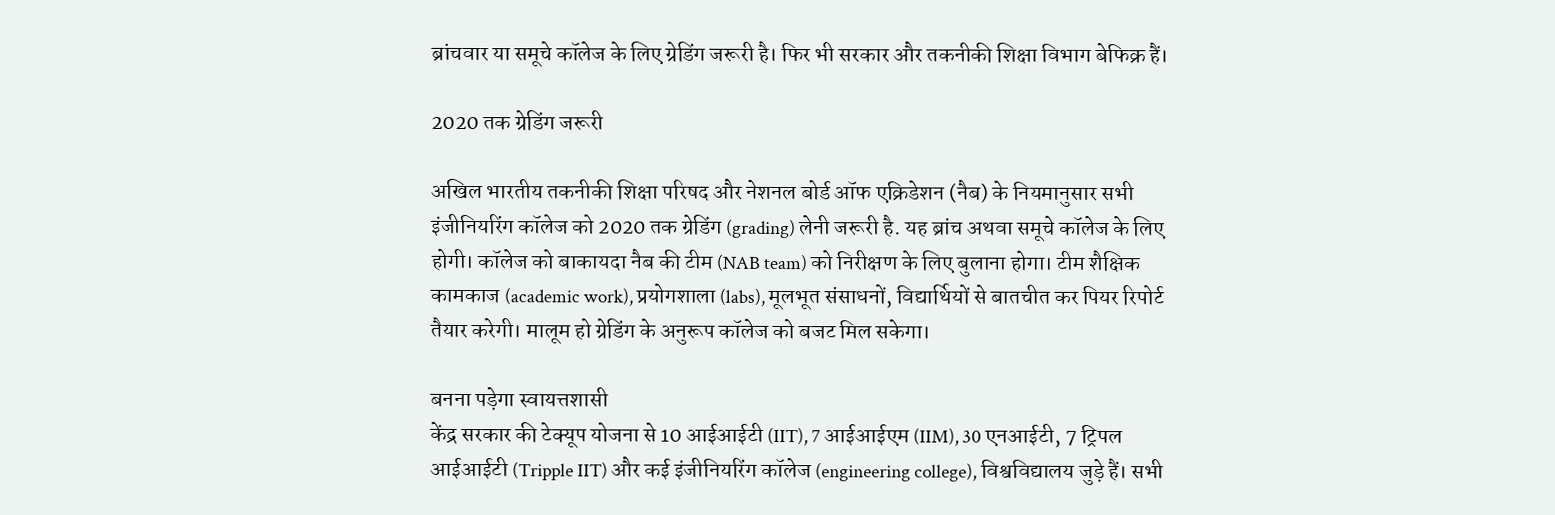ब्रांचवार या समूचे कॉलेज के लिए ग्रेडिंग जरूरी है। फिर भी सरकार और तकनीकी शिक्षा विभाग बेफिक्र हैं।

2020 तक ग्रेडिंग जरूरी

अखिल भारतीय तकनीकी शिक्षा परिषद और नेशनल बोर्ड ऑफ एक्रिडेशन (नैब) के नियमानुसार सभी इंजीनियरिंग कॉलेज को 2020 तक ग्रेडिंग (grading) लेनी जरूरी है. यह ब्रांच अथवा समूचे कॉलेज के लिए होगी। कॉलेज को बाकायदा नैब की टीम (NAB team) को निरीक्षण के लिए बुलाना होगा। टीम शैक्षिक कामकाज (academic work), प्रयोगशाला (labs), मूलभूत संसाधनों, विद्यार्थियों से बातचीत कर पियर रिपोर्ट तैयार करेगी। मालूम हो ग्रेडिंग के अनुरूप कॉलेज को बजट मिल सकेगा।

बनना पड़ेगा स्वायत्तशासी
केंद्र सरकार की टेक्यूप योजना से 10 आईआईटी (IIT), 7 आईआईएम (IIM), 30 एनआईटी, 7 ट्रिपल आईआईटी (Tripple IIT) और कई इंजीनियरिंग कॉलेज (engineering college), विश्वविद्यालय जुड़े हैं। सभी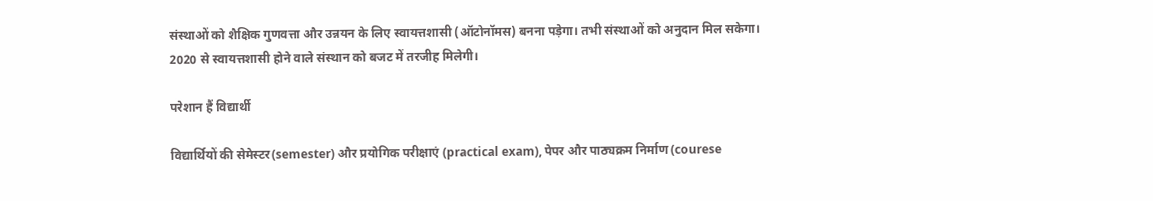संस्थाओं को शैक्षिक गुणवत्ता और उन्नयन के लिए स्वायत्तशासी (ऑटोनॉमस) बनना पड़ेगा। तभी संस्थाओं को अनुदान मिल सकेगा। 2020 से स्वायत्तशासी होने वाले संस्थान को बजट में तरजीह मिलेगी।

परेशान हैं विद्यार्थी

विद्यार्थियों की सेमेस्टर(semester) और प्रयोगिक परीक्षाएं (practical exam), पेपर और पाठ्यक्रम निर्माण (courese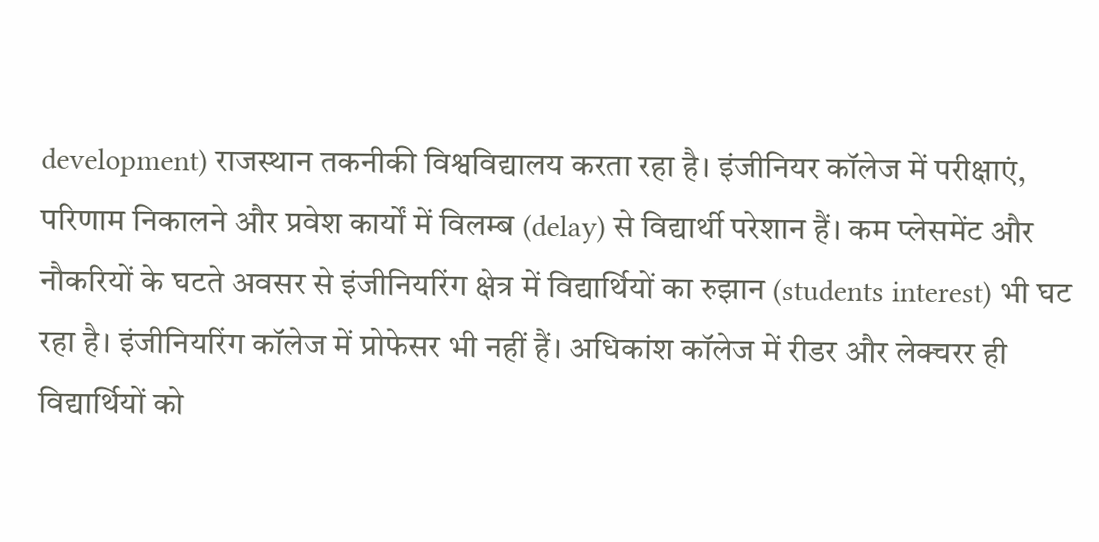development) राजस्थान तकनीकी विश्वविद्यालय करता रहा है। इंजीनियर कॉलेज में परीक्षाएं, परिणाम निकालने और प्रवेश कार्यों में विलम्ब (delay) से विद्यार्थी परेशान हैं। कम प्लेसमेंट और नौकरियों के घटते अवसर से इंजीनियरिंग क्षेत्र में विद्यार्थियों का रुझान (students interest) भी घट रहा है। इंजीनियरिंग कॉलेज में प्रोफेसर भी नहीं हैं। अधिकांश कॉलेज में रीडर और लेक्चरर ही विद्यार्थियों को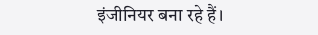इंजीनियर बना रहे हैं।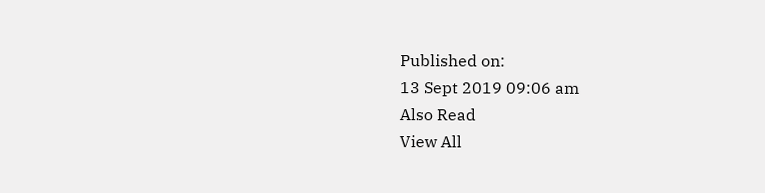Published on:
13 Sept 2019 09:06 am
Also Read
View All